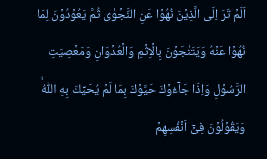اَلَمۡ تَرَ اِلَى الَّذِيۡنَ نُهُوۡا عَنِ النَّجۡوٰى ثُمَّ يَعُوۡدُوۡنَ لِمَا نُهُوۡا عَنۡهُ وَيَتَنٰجَوۡنَ بِالۡاِثۡمِ وَالۡعُدۡوَانِ وَمَعۡصِيَتِ الرَّسُوۡلِ وَاِذَا جَآءُوۡكَ حَيَّوۡكَ بِمَا لَمۡ يُحَيِّكَ بِهِ اللّٰهُۙ وَيَقُوۡلُوۡنَ فِىۡۤ اَنۡفُسِهِمۡ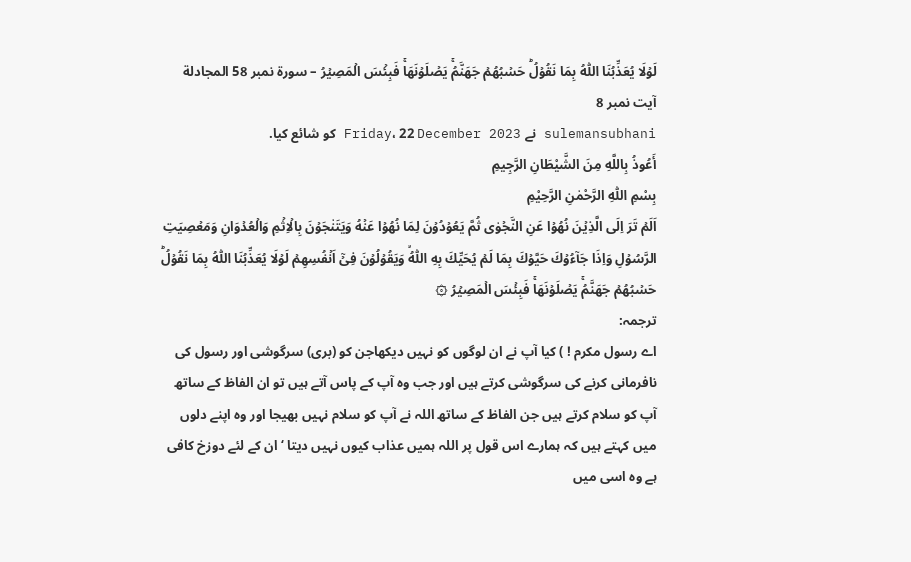لَوۡلَا يُعَذِّبُنَا اللّٰهُ بِمَا نَقُوۡلُؕ حَسۡبُهُمۡ جَهَنَّمُۚ يَصۡلَوۡنَهَاۚ فَبِئۡسَ الۡمَصِيۡرُ – سورۃ نمبر 58 المجادلة آیت نمبر 8
sulemansubhani نے Friday، 22 December 2023 کو شائع کیا.
أَعُوذُ بِاللَّهِ مِنَ الشَّيْطَانِ الرَّجِيمِ
بِسْمِ اللّٰهِ الرَّحْمٰنِ الرَّحِيْمِ
اَلَمۡ تَرَ اِلَى الَّذِيۡنَ نُهُوۡا عَنِ النَّجۡوٰى ثُمَّ يَعُوۡدُوۡنَ لِمَا نُهُوۡا عَنۡهُ وَيَتَنٰجَوۡنَ بِالۡاِثۡمِ وَالۡعُدۡوَانِ وَمَعۡصِيَتِ الرَّسُوۡلِ وَاِذَا جَآءُوۡكَ حَيَّوۡكَ بِمَا لَمۡ يُحَيِّكَ بِهِ اللّٰهُۙ وَيَقُوۡلُوۡنَ فِىۡۤ اَنۡفُسِهِمۡ لَوۡلَا يُعَذِّبُنَا اللّٰهُ بِمَا نَقُوۡلُؕ حَسۡبُهُمۡ جَهَنَّمُۚ يَصۡلَوۡنَهَاۚ فَبِئۡسَ الۡمَصِيۡرُ ۞
ترجمہ:
اے رسول مکرم ! ) کیا آپ نے ان لوگوں کو نہیں دیکھاجن کو (بری) سرگوشی اور رسول کی نافرمانی کرنے کی سرگوشی کرتے ہیں اور جب وہ آپ کے پاس آتے ہیں تو ان الفاظ کے ساتھ آپ کو سلام کرتے ہیں جن الفاظ کے ساتھ اللہ نے آپ کو سلام نہیں بھیجا اور وہ اپنے دلوں میں کہتے ہیں کہ ہمارے اس قول پر اللہ ہمیں عذاب کیوں نہیں دیتا ‘ ان کے لئے دوزخ کافی ہے وہ اسی میں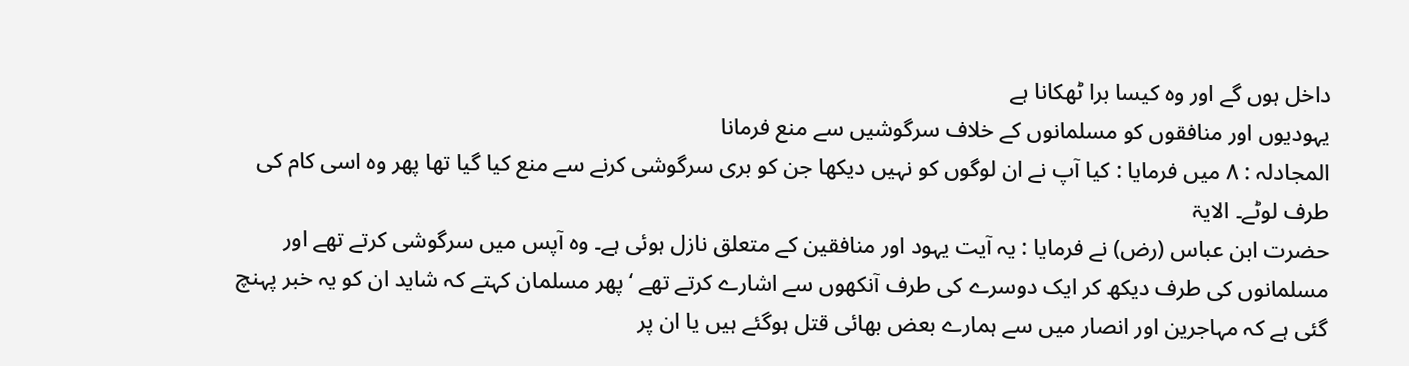داخل ہوں گے اور وہ کیسا برا ٹھکانا ہے
یہودیوں اور منافقوں کو مسلمانوں کے خلاف سرگوشیں سے منع فرمانا
المجادلہ : ٨ میں فرمایا : کیا آپ نے ان لوگوں کو نہیں دیکھا جن کو بری سرگوشی کرنے سے منع کیا گیا تھا پھر وہ اسی کام کی طرف لوٹے۔ الایۃ
حضرت ابن عباس (رض) نے فرمایا : یہ آیت یہود اور منافقین کے متعلق نازل ہوئی ہے۔ وہ آپس میں سرگوشی کرتے تھے اور مسلمانوں کی طرف دیکھ کر ایک دوسرے کی طرف آنکھوں سے اشارے کرتے تھے ‘ پھر مسلمان کہتے کہ شاید ان کو یہ خبر پہنچ گئی ہے کہ مہاجرین اور انصار میں سے ہمارے بعض بھائی قتل ہوگئے ہیں یا ان پر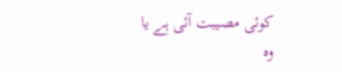کوئی مصیبت آئی ہے یا وہ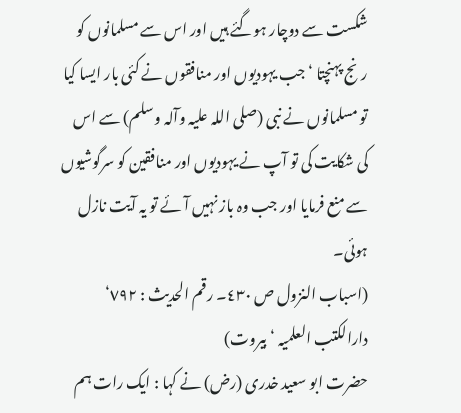شکست سے دوچار ہوگئے ہیں اور اس سے مسلمانوں کو رنج پہنچتا ‘ جب یہودیوں اور منافقوں نے کئی بار ایسا کیا تو مسلمانوں نے نبی (صلی اللہ علیہ وآلہ وسلم) سے اس کی شکایت کی تو آپ نے یہودیوں اور منافقین کو سرگوشیوں سے منع فرمایا اور جب وہ باز نہیں آئے تو یہ آیت نازل ہوئی۔
(اسباب النزول ص ٤٣٠۔ رقم الحدیث : ٧٩٢‘ دارالکتب العلمیہ ‘ بیروت)
حضرت ابو سعید خدری (رض) نے کہا : ایک رات ہم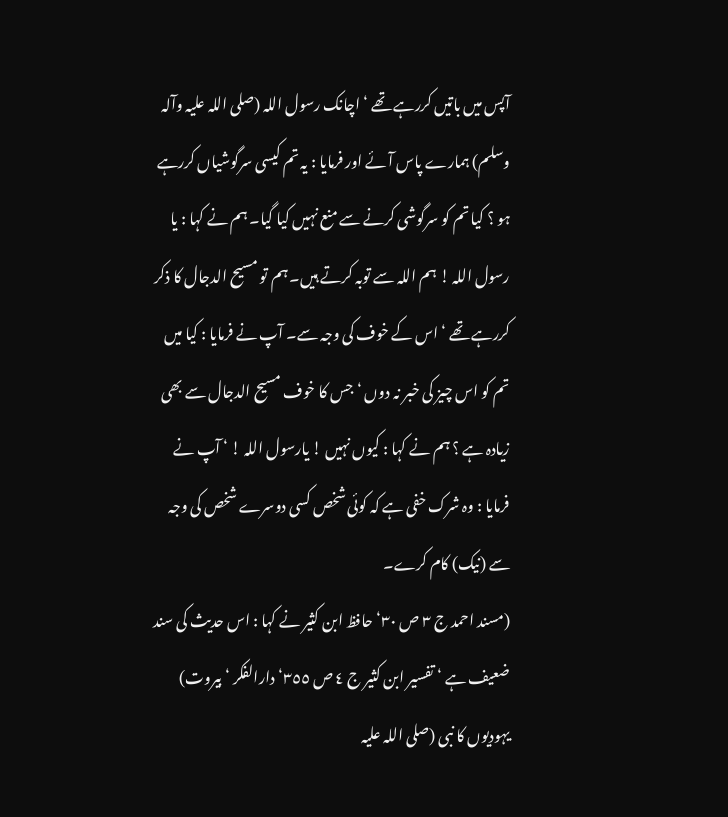آپس میں باتیں کررہے تھے ‘ اچانک رسول اللہ (صلی اللہ علیہ وآلہ وسلم) ہمارے پاس آئے اور فرمایا : یہ تم کیسی سرگوشیاں کررہے ہو ؟ کیا تم کو سرگوشی کرنے سے منع نہیں کیا گیا۔ ہم نے کہا : یا رسول اللہ ! ہم اللہ سے توبہ کرتے ہیں۔ ہم تو مسیح الدجال کا ذکر کررہے تھے ‘ اس کے خوف کی وجہ سے۔ آپ نے فرمایا : کیا میں تم کو اس چیز کی خبر نہ دوں ‘ جس کا خوف مسیح الدجال سے بھی زیادہ ہے ؟ ہم نے کہا : کیوں نہیں ! یارسول اللہ ! ‘ آپ نے فرمایا : وہ شرک خفی ہے کہ کوئی شخص کسی دوسرے شخص کی وجہ سے (نیک) کام کرے۔
(مسند احمد ج ٣ ص ٣٠‘ حافظ ابن کثیر نے کہا : اس حدیث کی سند ضعیف ہے ‘ تفسیر ابن کثیر ج ٤ ص ٣٥٥‘ دارالفکر ‘ بیروت)
یہودیوں کا نبی (صلی اللہ علیہ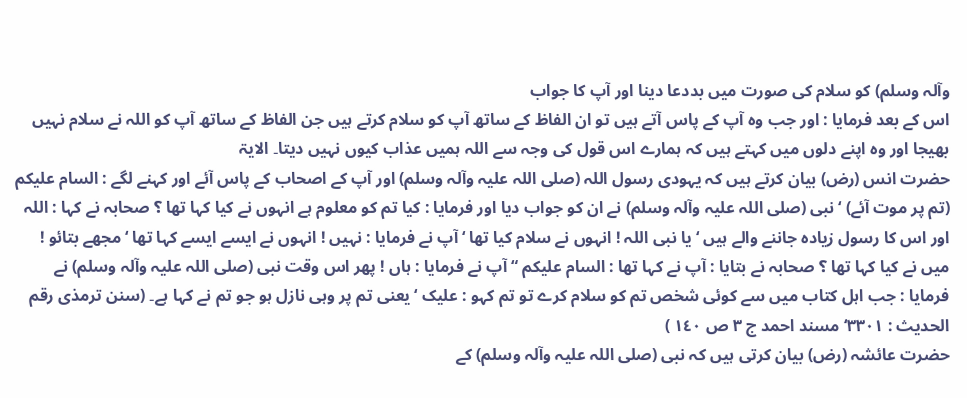وآلہ وسلم) کو سلام کی صورت میں بددعا دینا اور آپ کا جواب
اس کے بعد فرمایا : اور جب وہ آپ کے پاس آتے ہیں تو ان الفاظ کے ساتھ آپ کو سلام کرتے ہیں جن الفاظ کے ساتھ آپ کو اللہ نے سلام نہیں بھیجا اور وہ اپنے دلوں میں کہتے ہیں کہ ہمارے اس قول کی وجہ سے اللہ ہمیں عذاب کیوں نہیں دیتا۔ الایۃ
حضرت انس (رض) بیان کرتے ہیں کہ یہودی رسول اللہ (صلی اللہ علیہ وآلہ وسلم) اور آپ کے اصحاب کے پاس آئے اور کہنے لگے : السام علیکم (تم پر موت آئے) ‘ نبی (صلی اللہ علیہ وآلہ وسلم) نے ان کو جواب دیا اور فرمایا : کیا تم کو معلوم ہے انہوں نے کیا کہا تھا ؟ صحابہ نے کہا : اللہ اور اس کا رسول زیادہ جاننے والے ہیں ‘ یا نبی اللہ ! انہوں نے سلام کیا تھا ‘ آپ نے فرمایا : نہیں ! انہوں نے ایسے ایسے کہا تھا ‘ مجھے بتائو ! میں نے کیا کہا تھا ؟ صحابہ نے بتایا : آپ نے کہا تھا : السام علیکم “ آپ نے فرمایا : ہاں ! پھر اس وقت نبی (صلی اللہ علیہ وآلہ وسلم) نے فرمایا : جب اہل کتاب میں سے کوئی شخص تم کو سلام کرے تو تم کہو : علیک ‘ یعنی تم پر وہی نازل ہو جو تم نے کہا ہے۔ (سنن ترمذی رقم الحدیث : ٣٣٠١‘ مسند احمد ج ٣ ص ١٤٠ )
حضرت عائشہ (رض) بیان کرتی ہیں کہ نبی (صلی اللہ علیہ وآلہ وسلم) کے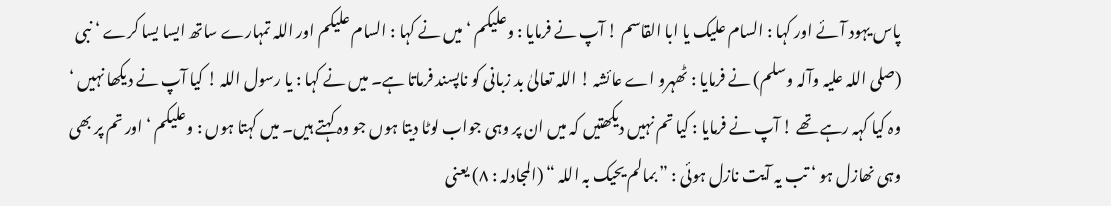پاس یہود آئے اور کہا : السام علیک یا ابا القاسم ! آپ نے فرمایا : وعلیکم ‘ میں نے کہا : السام علیکم اور اللہ تمہارے ساتھ ایسا یسا کرے ‘ نبی (صلی اللہ علیہ وآلہ وسلم) نے فرمایا : ٹھہرو اے عائشہ ! اللہ تعالیٰ بد زبانی کو ناپسند فرماتا ہے۔ میں نے کہا : یا رسول اللہ ! کیا آپ نے دیکھا نہیں ‘ وہ کیا کہہ رہے تھے ! آپ نے فرمایا : کیا تم نہیں دیکھتیں کہ میں ان پر وہی جواب لوٹا دیتا ہوں جو وہ کہتے ہیں۔ میں کہتا ہوں : وعلیکم ‘ اور تم پر بھی وہی نھازل ہو ‘ تب یہ آیت نازل ہوئی : ” بمالم یحیک بہ اللہ “ (المجادلہ : ٨) یعنی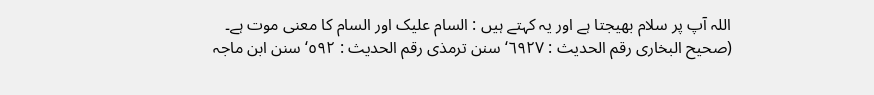اللہ آپ پر سلام بھیجتا ہے اور یہ کہتے ہیں : السام علیک اور السام کا معنی موت ہے۔
(صحیح البخاری رقم الحدیث : ٦٩٢٧‘ سنن ترمذی رقم الحدیث : ٥٩٢‘ سنن ابن ماجہ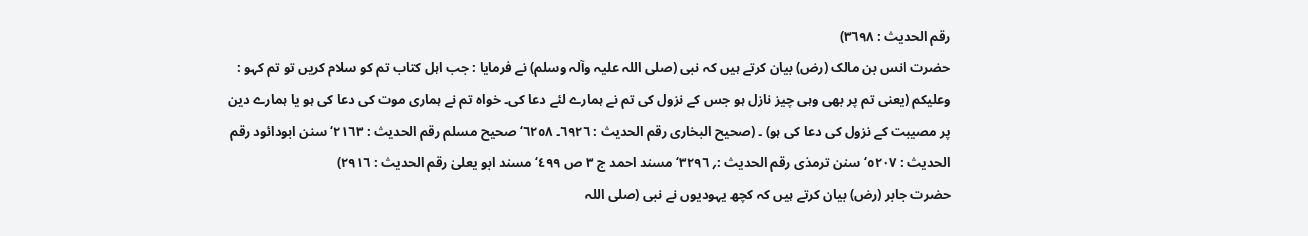رقم الحدیث : ٣٦٩٨)
حضرت انس بن مالک (رض) بیان کرتے ہیں کہ نبی (صلی اللہ علیہ وآلہ وسلم) نے فرمایا : جب اہل کتاب تم کو سلام کریں تو تم کہو : وعلیکم (یعنی تم پر بھی وہی چیز نازل ہو جس کے نزول کی تم نے ہمارے لئے دعا کی۔ خواہ تم نے ہماری موت کی دعا کی ہو یا ہمارے دین پر مصیبت کے نزول کی دعا کی ہو) ۔ (صحیح البخاری رقم الحدیث : ٦٩٢٦۔ ٦٢٥٨‘ صحیح مسلم رقم الحدیث : ٢١٦٣‘ سنن ابودائود رقم الحدیث : ٥٢٠٧‘ سنن ترمذی رقم الحدیث :؍ ٣٢٩٦‘ مسند احمد ج ٣ ص ٤٩٩‘ مسند ابو یعلیٰ رقم الحدیث : ٢٩١٦)
حضرت جابر (رض) بیان کرتے ہیں کہ کچھ یہودیوں نے نبی (صلی اللہ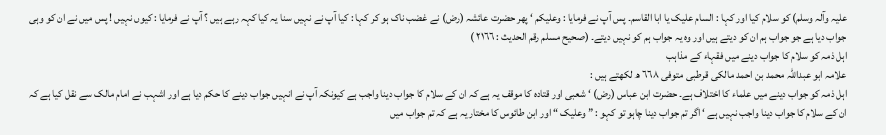علیہ وآلہ وسلم) کو سلام کیا اور کہا : السام علیک یا ابا القاسم۔ پس آپ نے فرمایا : وعلیکم ‘ پھر حضرت عائشہ (رض) نے غضب ناک ہو کر کہا : کیا آپ نے نہیں سنا یہ کیا کہہ رہے ہیں ؟ آپ نے فرمایا : کیوں نہیں ! پس میں نے ان کو وہی جواب دیا ہے جو جواب ہم ان کو دیتے ہیں اور وہ یہ جواب ہم کو نہیں دیتے۔ (صحیح مسلم رقم الحدیث : ٢١٦٦ )
اہل ذمہ کو سلام کا جواب دینے میں فقہاء کے مذاہب
علامہ ابو عبداللہ محمد بن احمد مالکی قرطبی متوفی ٦٦٨ ھ لکھتے ہیں :
اہل ذمہ کو جواب دینے میں علماء کا اختلاف ہے۔ حضرت ابن عباس (رض) ‘ شعبی اور قتادہ کا موقف یہ ہے کہ ان کے سلام کا جواب دینا واجب ہے کیونکہ آپ نے انہیں جواب دینے کا حکم دیا ہے اور اشہب نے امام مالک سے نقل کیا ہے کہ ان کے سلام کا جواب دینا واجب نہیں ہے ‘ اگر تم جواب دینا چاہو تو کہو : ” وعلیک “ اور ابن طائوس کا مختار یہ ہے کہ تم جواب میں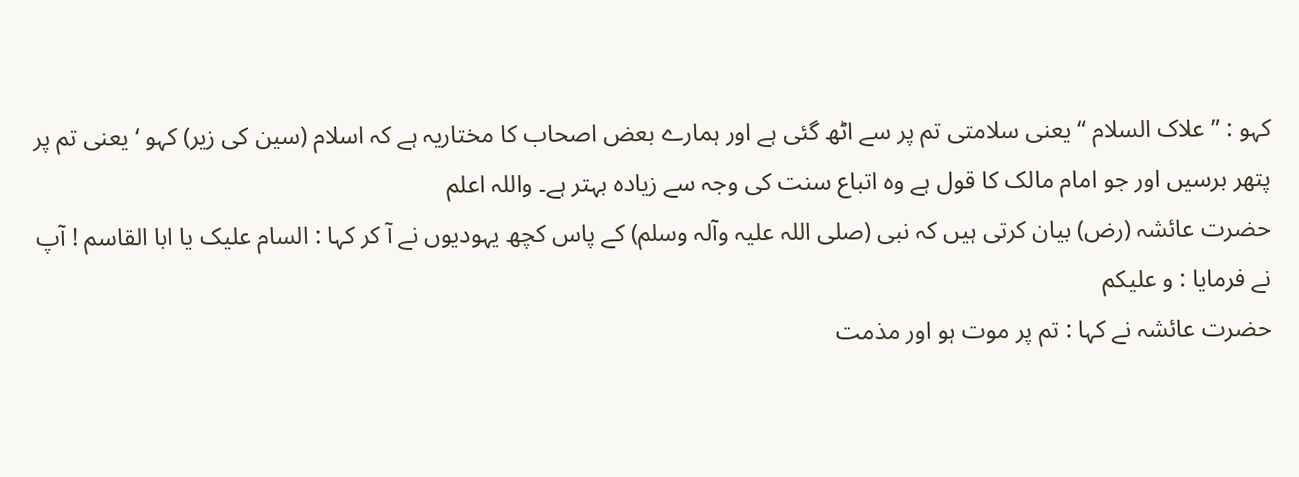کہو : ” علاک السلام “ یعنی سلامتی تم پر سے اٹھ گئی ہے اور ہمارے بعض اصحاب کا مختاریہ ہے کہ اسلام (سین کی زیر) کہو ‘ یعنی تم پر پتھر برسیں اور جو امام مالک کا قول ہے وہ اتباع سنت کی وجہ سے زیادہ بہتر ہے۔ واللہ اعلم
حضرت عائشہ (رض) بیان کرتی ہیں کہ نبی (صلی اللہ علیہ وآلہ وسلم) کے پاس کچھ یہودیوں نے آ کر کہا : السام علیک یا ابا القاسم ! آپ نے فرمایا : و علیکم
حضرت عائشہ نے کہا : تم پر موت ہو اور مذمت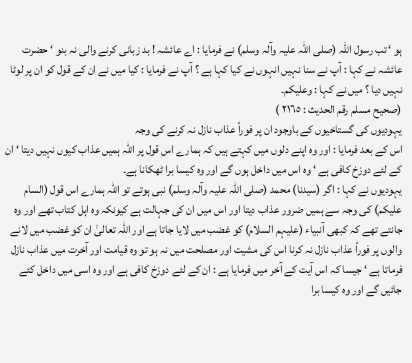ہو ‘ تب رسول اللہ (صلی اللہ علیہ وآلہ وسلم) نے فرمایا : اے عائشہ ! بد زبانی کرنے والی نہ بنو ‘ حضرت عائشہ نے کہا : آپ نے سنا نہیں انہوں نے کیا کہا ہے ؟ آپ نے فرمایا : کیا میں نے ان کے قول کو ان پر لوٹا نہیں دیا ؟ میں نے کہا : وعلیکم۔
(صحیح مسلم رقم الحدیث : ٢١٦٥ )
یہودیوں کی گستاخیوں کے باوجود ان پر فوراً عذاب نازل نہ کرنے کی وجہ
اس کے بعد فرمایا : اور وہ اپنے دلوں میں کہتے ہیں کہ ہمارے اس قول پر اللہ ہمیں عذاب کیوں نہیں دیتا ‘ ان کے لئے دوزخ کافی ہے ‘ وہ اس میں داخل ہوں گے اور وہ کیسا برا ٹھکانا ہے۔
یہودیوں نے کہا : اگر (سیدنا) محمد (صلی اللہ علیہ وآلہ وسلم) نبی ہوتے تو اللہ ہمارے اس قول (السام علیکم) کی وجہ سے ہمیں ضرور عذاب دیتا اور اس میں ان کی جہالت ہے کیونکہ وہ اہل کتاب تھے اور وہ جانتے تھے کہ کبھی آنبیاء (علیہم السلام) کو غضب میں لایا جاتا ہے اور اللہ تعالیٰ ان کو غضب میں لانے والوں پر فوراً عذاب نازل نہ کرنا اس کی مشیت اور مصلحت میں نہ ہو تو وہ قیامت اور آخرت میں عذاب نازل فرماتا ہے ‘ جیسا کہ اس آیت کے آخر میں فرمایا ہے : ان کے لئے دوزخ کافی ہے اور وہ اسی میں داخل کئے جائیں گے اور وہ کیسا برا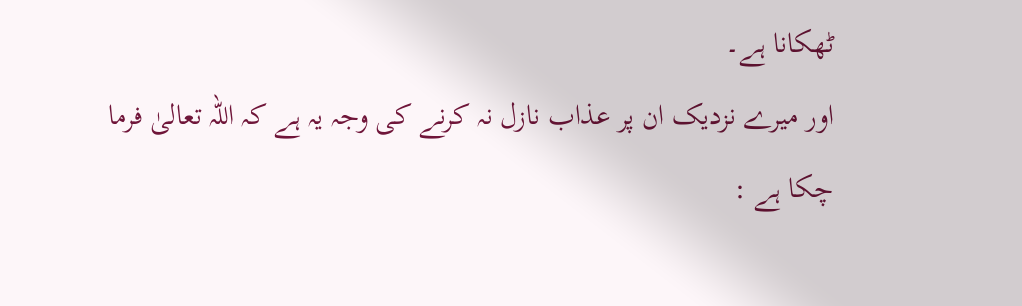ٹھکانا ہے۔
اور میرے نزدیک ان پر عذاب نازل نہ کرنے کی وجہ یہ ہے کہ اللہ تعالیٰ فرما چکا ہے :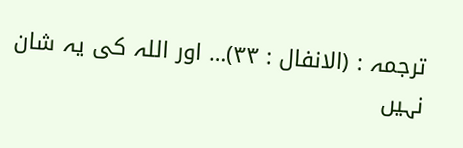ترجمہ : (الانفال : ٣٣)… اور اللہ کی یہ شان نہیں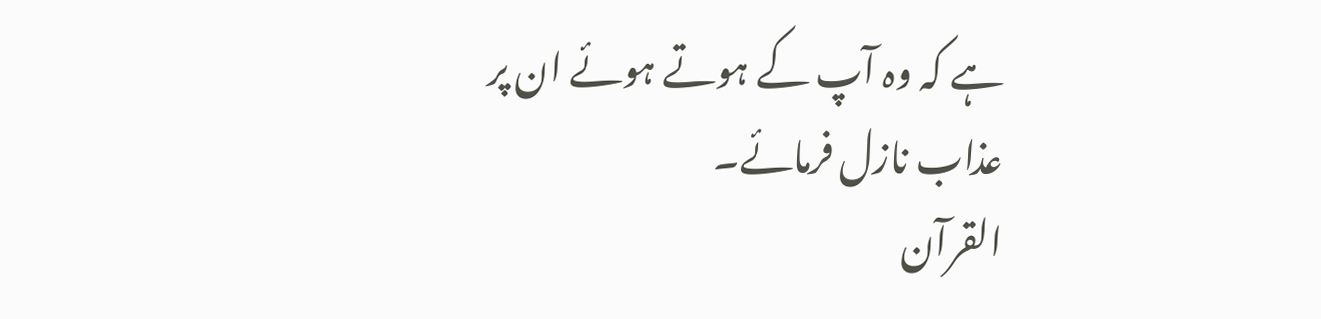ہے کہ وہ آپ کے ہوتے ہوئے ان پر عذاب نازل فرمائے۔
القرآن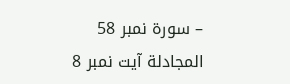– سورۃ نمبر 58 المجادلة آیت نمبر 8